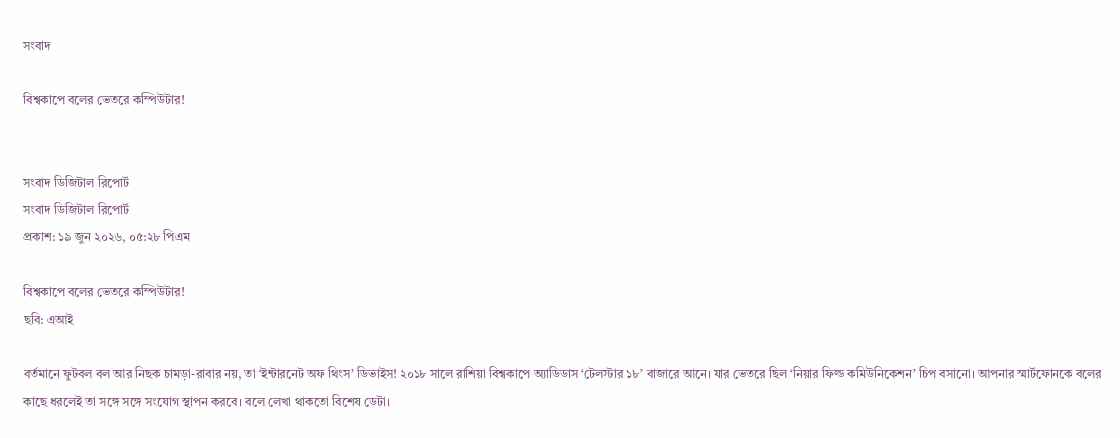সংবাদ

বিশ্বকাপে বলের ভেতরে কম্পিউটার!


সংবাদ ডিজিটাল রিপোর্ট
সংবাদ ডিজিটাল রিপোর্ট
প্রকাশ: ১৯ জুন ২০২৬, ০৫:২৮ পিএম

বিশ্বকাপে বলের ভেতরে কম্পিউটার!
ছবি: এআই

বর্তমানে ফুটবল বল আর নিছক চামড়া-রাবার নয়, তা ‘ইন্টারনেট অফ থিংস’ ডিভাইস! ২০১৮ সালে রাশিয়া বিশ্বকাপে অ্যাডিডাস ‘টেলস্টার ১৮’ বাজারে আনে। যার ভেতরে ছিল ‘নিয়ার ফিল্ড কমিউনিকেশন’ চিপ বসানো। আপনার স্মার্টফোনকে বলের কাছে ধরলেই তা সঙ্গে সঙ্গে সংযোগ স্থাপন করবে। বলে লেখা থাকতো বিশেষ ডেটা।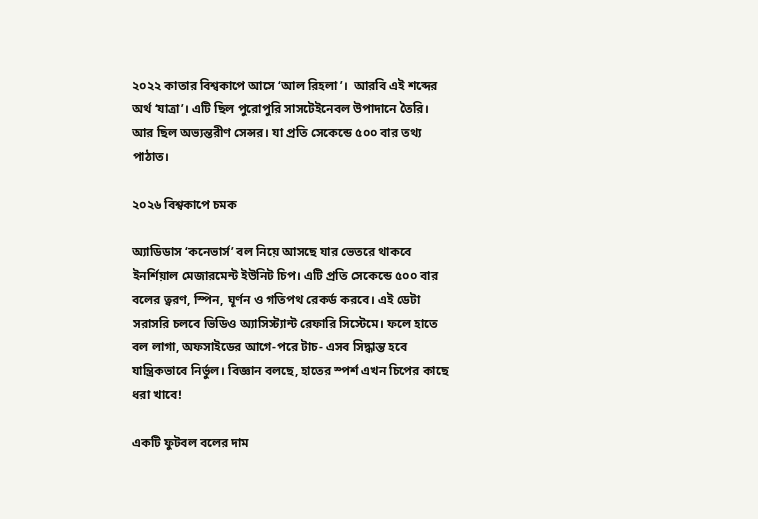২০২২ কাতার বিশ্বকাপে আসে ‘আল রিহলা’।  আরবি এই শব্দের অর্থ ‘যাত্রা’। এটি ছিল পুরোপুরি সাসটেইনেবল উপাদানে তৈরি। আর ছিল অভ্যন্তরীণ সেন্সর। যা প্রতি সেকেন্ডে ৫০০ বার তথ্য পাঠাত।

২০২৬ বিশ্বকাপে চমক

অ্যাডিডাস ‘কনেভার্স’ বল নিয়ে আসছে যার ভেতরে থাকবে ইনর্শিয়াল মেজারমেন্ট ইউনিট চিপ। এটি প্রতি সেকেন্ডে ৫০০ বার বলের ত্বরণ, স্পিন, ঘূর্ণন ও গতিপথ রেকর্ড করবে। এই ডেটা সরাসরি চলবে ভিডিও অ্যাসিস্ট্যান্ট রেফারি সিস্টেমে। ফলে হাতে বল লাগা, অফসাইডের আগে-পরে টাচ- এসব সিদ্ধান্ত হবে যান্ত্রিকভাবে নির্ভুল। বিজ্ঞান বলছে, হাতের স্পর্শ এখন চিপের কাছে ধরা খাবে!

একটি ফুটবল বলের দাম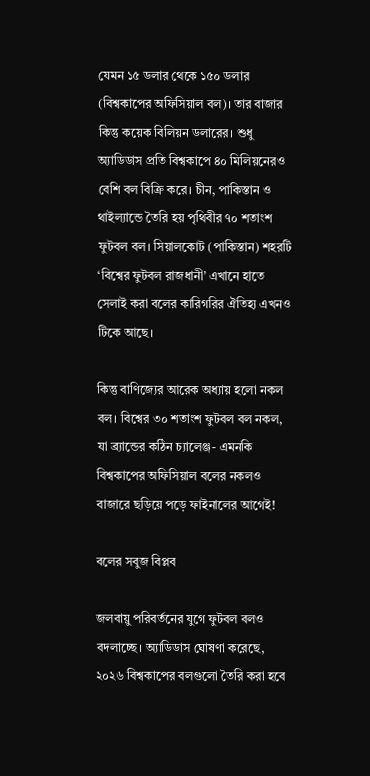যেমন ১৫ ডলার থেকে ১৫০ ডলার (বিশ্বকাপের অফিসিয়াল বল)। তার বাজার কিন্তু কয়েক বিলিয়ন ডলারের। শুধু অ্যাডিডাস প্রতি বিশ্বকাপে ৪০ মিলিয়নেরও বেশি বল বিক্রি করে। চীন, পাকিস্তান ও থাইল্যান্ডে তৈরি হয় পৃথিবীর ৭০ শতাংশ ফুটবল বল। সিয়ালকোট (পাকিস্তান) শহরটি ‘বিশ্বের ফুটবল রাজধানী’ এখানে হাতে সেলাই করা বলের কারিগরির ঐতিহ্য এখনও টিকে আছে।

কিন্তু বাণিজ্যের আরেক অধ্যায় হলো নকল বল। বিশ্বের ৩০ শতাংশ ফুটবল বল নকল, যা ব্র্যান্ডের কঠিন চ্যালেঞ্জ- এমনকি বিশ্বকাপের অফিসিয়াল বলের নকলও বাজারে ছড়িয়ে পড়ে ফাইনালের আগেই!

বলের সবুজ বিপ্লব

জলবায়ু পরিবর্তনের যুগে ফুটবল বলও বদলাচ্ছে। অ্যাডিডাস ঘোষণা করেছে, ২০২৬ বিশ্বকাপের বলগুলো তৈরি করা হবে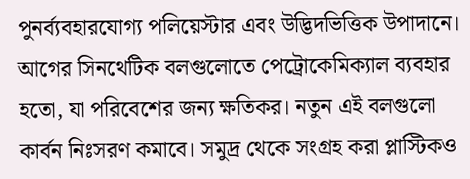পুনর্ব্যবহারযোগ্য পলিয়েস্টার এবং উদ্ভিদভিত্তিক উপাদানে। আগের সিনথেটিক বলগুলোতে পেট্রোকেমিক্যাল ব্যবহার হতো, যা পরিবেশের জন্য ক্ষতিকর। নতুন এই বলগুলো কার্বন নিঃসরণ কমাবে। সমুদ্র থেকে সংগ্রহ করা প্লাস্টিকও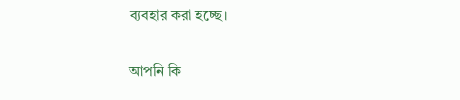ব্যবহার করা হচ্ছে।

আপনি কি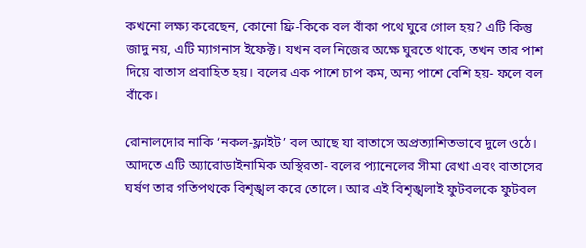কখনো লক্ষ্য করেছেন, কোনো ফ্রি-কিকে বল বাঁকা পথে ঘুরে গোল হয়? এটি কিন্তু জাদু নয়, এটি ম্যাগনাস ইফেক্ট। যখন বল নিজের অক্ষে ঘুরতে থাকে, তখন তার পাশ দিয়ে বাতাস প্রবাহিত হয়। বলের এক পাশে চাপ কম, অন্য পাশে বেশি হয়- ফলে বল বাঁকে।

রোনালদোর নাকি ‘নকল-ফ্লাইট’ বল আছে যা বাতাসে অপ্রত্যাশিতভাবে দুলে ওঠে। আদতে এটি অ্যারোডাইনামিক অস্থিরতা- বলের প্যানেলের সীমা রেখা এবং বাতাসের ঘর্ষণ তার গতিপথকে বিশৃঙ্খল করে তোলে। আর এই বিশৃঙ্খলাই ফুটবলকে ফুটবল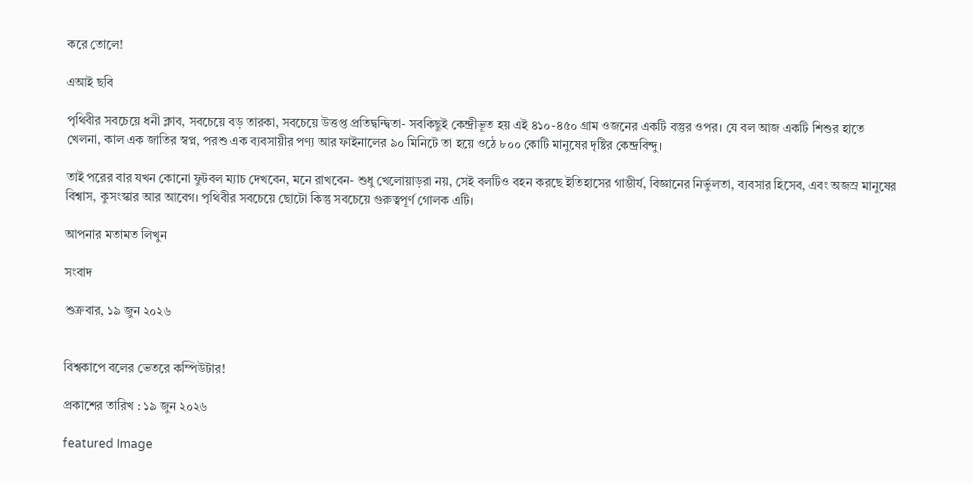করে তোলে!

এআই ছবি

পৃথিবীর সবচেয়ে ধনী ক্লাব, সবচেয়ে বড় তারকা, সবচেয়ে উত্তপ্ত প্রতিদ্বন্দ্বিতা- সবকিছুই কেন্দ্রীভূত হয় এই ৪১০-৪৫০ গ্রাম ওজনের একটি বস্তুর ওপর। যে বল আজ একটি শিশুর হাতে খেলনা, কাল এক জাতির স্বপ্ন, পরশু এক ব্যবসায়ীর পণ্য আর ফাইনালের ৯০ মিনিটে তা হয়ে ওঠে ৮০০ কোটি মানুষের দৃষ্টির কেন্দ্রবিন্দু।

তাই পরের বার যখন কোনো ফুটবল ম্যাচ দেখবেন, মনে রাখবেন- শুধু খেলোয়াড়রা নয়, সেই বলটিও বহন করছে ইতিহাসের গাম্ভীর্য, বিজ্ঞানের নির্ভুলতা, ব্যবসার হিসেব, এবং অজস্র মানুষের বিশ্বাস, কুসংস্কার আর আবেগ। পৃথিবীর সবচেয়ে ছোটো কিন্তু সবচেয়ে গুরুত্বপূর্ণ গোলক এটি।

আপনার মতামত লিখুন

সংবাদ

শুক্রবার, ১৯ জুন ২০২৬


বিশ্বকাপে বলের ভেতরে কম্পিউটার!

প্রকাশের তারিখ : ১৯ জুন ২০২৬

featured Image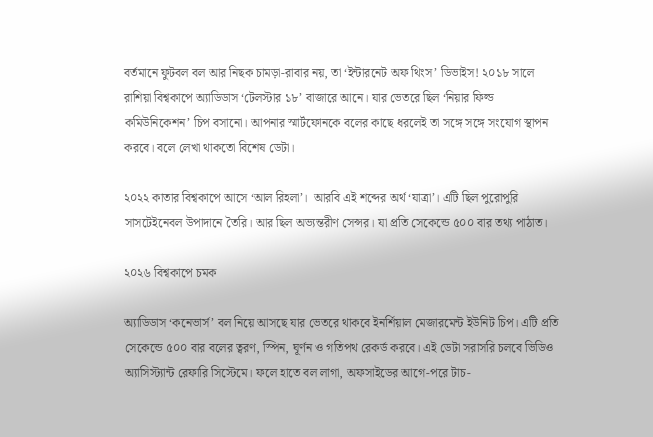বর্তমানে ফুটবল বল আর নিছক চামড়া-রাবার নয়, তা ‘ইন্টারনেট অফ থিংস’ ডিভাইস! ২০১৮ সালে রাশিয়া বিশ্বকাপে অ্যাডিডাস ‘টেলস্টার ১৮’ বাজারে আনে। যার ভেতরে ছিল ‘নিয়ার ফিল্ড কমিউনিকেশন’ চিপ বসানো। আপনার স্মার্টফোনকে বলের কাছে ধরলেই তা সঙ্গে সঙ্গে সংযোগ স্থাপন করবে। বলে লেখা থাকতো বিশেষ ডেটা।

২০২২ কাতার বিশ্বকাপে আসে ‘আল রিহলা’।  আরবি এই শব্দের অর্থ ‘যাত্রা’। এটি ছিল পুরোপুরি সাসটেইনেবল উপাদানে তৈরি। আর ছিল অভ্যন্তরীণ সেন্সর। যা প্রতি সেকেন্ডে ৫০০ বার তথ্য পাঠাত।

২০২৬ বিশ্বকাপে চমক

অ্যাডিডাস ‘কনেভার্স’ বল নিয়ে আসছে যার ভেতরে থাকবে ইনর্শিয়াল মেজারমেন্ট ইউনিট চিপ। এটি প্রতি সেকেন্ডে ৫০০ বার বলের ত্বরণ, স্পিন, ঘূর্ণন ও গতিপথ রেকর্ড করবে। এই ডেটা সরাসরি চলবে ভিডিও অ্যাসিস্ট্যান্ট রেফারি সিস্টেমে। ফলে হাতে বল লাগা, অফসাইডের আগে-পরে টাচ-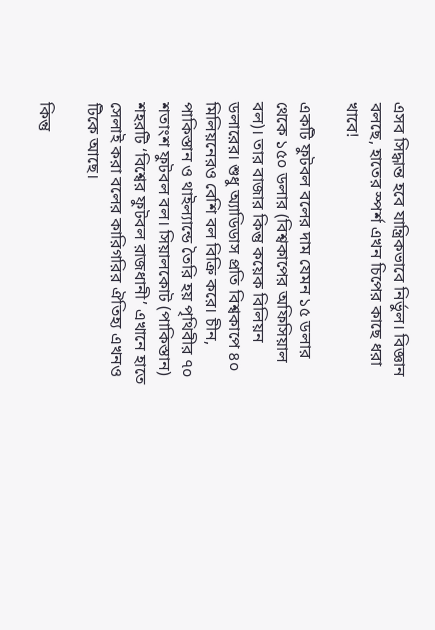এসব সিদ্ধান্ত হবে যান্ত্রিকভাবে নির্ভুল। বিজ্ঞান বলছে, হাতের স্পর্শ এখন চিপের কাছে ধরা খাবে!

একটি ফুটবল বলের দাম যেমন ১৫ ডলার থেকে ১৫০ ডলার (বিশ্বকাপের অফিসিয়াল বল)। তার বাজার কিন্তু কয়েক বিলিয়ন ডলারের। শুধু অ্যাডিডাস প্রতি বিশ্বকাপে ৪০ মিলিয়নেরও বেশি বল বিক্রি করে। চীন, পাকিস্তান ও থাইল্যান্ডে তৈরি হয় পৃথিবীর ৭০ শতাংশ ফুটবল বল। সিয়ালকোট (পাকিস্তান) শহরটি ‘বিশ্বের ফুটবল রাজধানী’ এখানে হাতে সেলাই করা বলের কারিগরির ঐতিহ্য এখনও টিকে আছে।

কিন্তু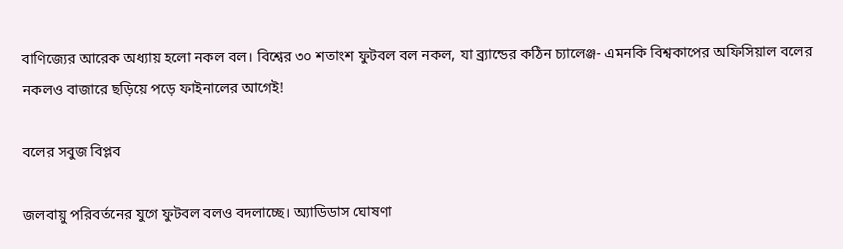বাণিজ্যের আরেক অধ্যায় হলো নকল বল। বিশ্বের ৩০ শতাংশ ফুটবল বল নকল, যা ব্র্যান্ডের কঠিন চ্যালেঞ্জ- এমনকি বিশ্বকাপের অফিসিয়াল বলের নকলও বাজারে ছড়িয়ে পড়ে ফাইনালের আগেই!

বলের সবুজ বিপ্লব

জলবায়ু পরিবর্তনের যুগে ফুটবল বলও বদলাচ্ছে। অ্যাডিডাস ঘোষণা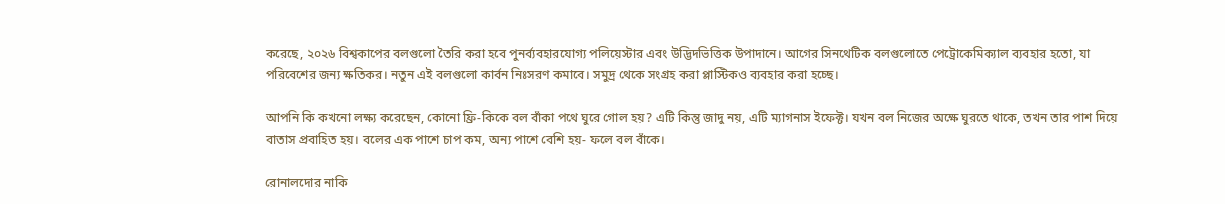করেছে, ২০২৬ বিশ্বকাপের বলগুলো তৈরি করা হবে পুনর্ব্যবহারযোগ্য পলিয়েস্টার এবং উদ্ভিদভিত্তিক উপাদানে। আগের সিনথেটিক বলগুলোতে পেট্রোকেমিক্যাল ব্যবহার হতো, যা পরিবেশের জন্য ক্ষতিকর। নতুন এই বলগুলো কার্বন নিঃসরণ কমাবে। সমুদ্র থেকে সংগ্রহ করা প্লাস্টিকও ব্যবহার করা হচ্ছে।

আপনি কি কখনো লক্ষ্য করেছেন, কোনো ফ্রি-কিকে বল বাঁকা পথে ঘুরে গোল হয়? এটি কিন্তু জাদু নয়, এটি ম্যাগনাস ইফেক্ট। যখন বল নিজের অক্ষে ঘুরতে থাকে, তখন তার পাশ দিয়ে বাতাস প্রবাহিত হয়। বলের এক পাশে চাপ কম, অন্য পাশে বেশি হয়- ফলে বল বাঁকে।

রোনালদোর নাকি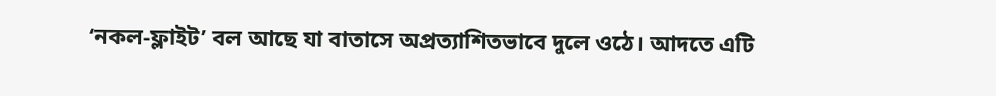‘নকল-ফ্লাইট’ বল আছে যা বাতাসে অপ্রত্যাশিতভাবে দুলে ওঠে। আদতে এটি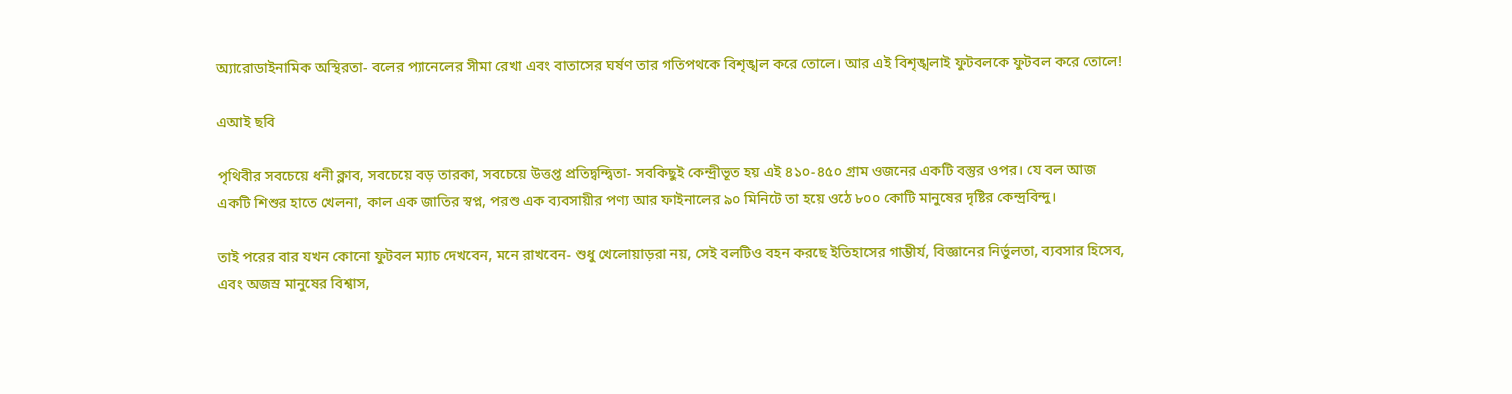অ্যারোডাইনামিক অস্থিরতা- বলের প্যানেলের সীমা রেখা এবং বাতাসের ঘর্ষণ তার গতিপথকে বিশৃঙ্খল করে তোলে। আর এই বিশৃঙ্খলাই ফুটবলকে ফুটবল করে তোলে!

এআই ছবি

পৃথিবীর সবচেয়ে ধনী ক্লাব, সবচেয়ে বড় তারকা, সবচেয়ে উত্তপ্ত প্রতিদ্বন্দ্বিতা- সবকিছুই কেন্দ্রীভূত হয় এই ৪১০-৪৫০ গ্রাম ওজনের একটি বস্তুর ওপর। যে বল আজ একটি শিশুর হাতে খেলনা, কাল এক জাতির স্বপ্ন, পরশু এক ব্যবসায়ীর পণ্য আর ফাইনালের ৯০ মিনিটে তা হয়ে ওঠে ৮০০ কোটি মানুষের দৃষ্টির কেন্দ্রবিন্দু।

তাই পরের বার যখন কোনো ফুটবল ম্যাচ দেখবেন, মনে রাখবেন- শুধু খেলোয়াড়রা নয়, সেই বলটিও বহন করছে ইতিহাসের গাম্ভীর্য, বিজ্ঞানের নির্ভুলতা, ব্যবসার হিসেব, এবং অজস্র মানুষের বিশ্বাস,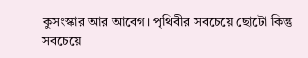কুসংস্কার আর আবেগ। পৃথিবীর সবচেয়ে ছোটো কিন্তু সবচেয়ে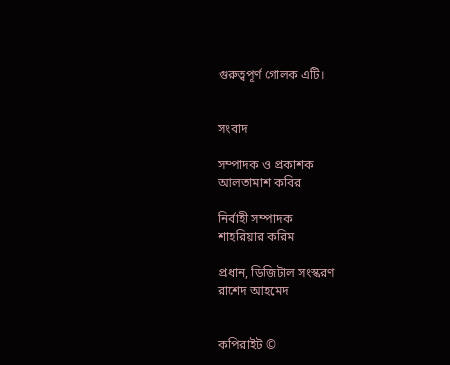গুরুত্বপূর্ণ গোলক এটি।


সংবাদ

সম্পাদক ও প্রকাশক
আলতামাশ কবির

নির্বাহী সম্পাদক
শাহরিয়ার করিম

প্রধান, ডিজিটাল সংস্করণ
রাশেদ আহমেদ


কপিরাইট ©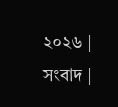২০২৬ | সংবাদ |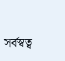সর্বস্বত্ব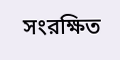সংরক্ষিত